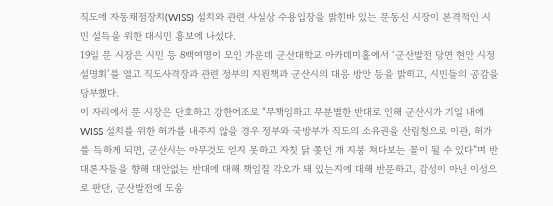직도에 자동채점장치(WISS) 설치와 관련 사실상 수용입장을 밝힌바 있는 문동신 시장이 본격적인 시민 설득을 위한 대시민 홍보에 나섰다.
19일 문 시장은 시민 등 8백여명이 모인 가운데 군산대학교 아카데미홀에서 ‘군산발전 당면 현안 시정 설명회’를 열고 직도사격장과 관련 정부의 지원책과 군산시의 대응 방안 등을 밝히고, 시민들의 공감을 당부했다.
이 자리에서 문 시장은 단호하고 강한어조로 “무책임하고 무분별한 반대로 인해 군산시가 기일 내에 WISS 설치를 위한 허가를 내주지 않을 경우 정부와 국방부가 직도의 소유권을 산림청으로 이관, 허가를 득하게 되면, 군산시는 아무것도 얻지 못하고 자칫 닭 쫒던 개 지붕 쳐다보는 꼴이 될 수 있다”며 반대론자들을 향해 대안없는 반대에 대해 책임질 각오가 돼 있는지에 대해 반문하고, 감성이 아닌 이성으로 판단, 군산발전에 도움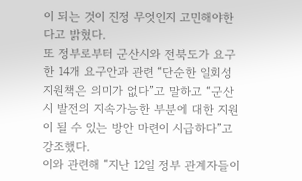이 되는 것이 진정 무엇인지 고민해야한다고 밝혔다.
또 정부로부터 군산시와 전북도가 요구한 14개 요구안과 관련 “단순한 일회성 지원책은 의미가 없다”고 말하고 “군산시 발전의 지속가능한 부분에 대한 지원이 될 수 있는 방안 마련이 시급하다”고 강조했다.
이와 관련해 “지난 12일 정부 관계자들이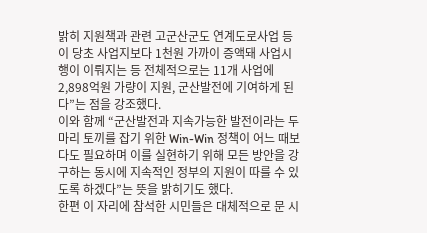밝히 지원책과 관련 고군산군도 연계도로사업 등이 당초 사업지보다 1천원 가까이 증액돼 사업시행이 이뤄지는 등 전체적으로는 11개 사업에 2,898억원 가량이 지원, 군산발전에 기여하게 된다”는 점을 강조했다.
이와 함께 “군산발전과 지속가능한 발전이라는 두 마리 토끼를 잡기 위한 Win-Win 정책이 어느 때보다도 필요하며 이를 실현하기 위해 모든 방안을 강구하는 동시에 지속적인 정부의 지원이 따를 수 있도록 하겠다”는 뜻을 밝히기도 했다.
한편 이 자리에 참석한 시민들은 대체적으로 문 시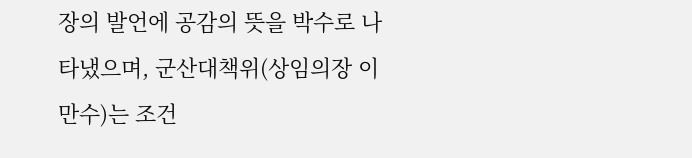장의 발언에 공감의 뜻을 박수로 나타냈으며, 군산대책위(상임의장 이만수)는 조건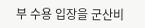부 수용 입장을 군산비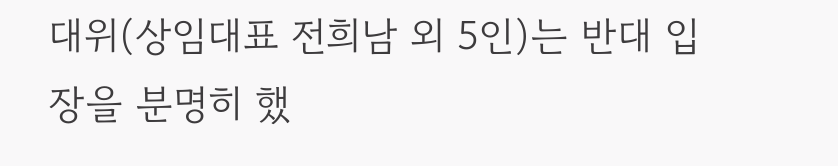대위(상임대표 전희남 외 5인)는 반대 입장을 분명히 했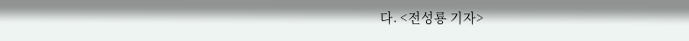다. <전성룡 기자>